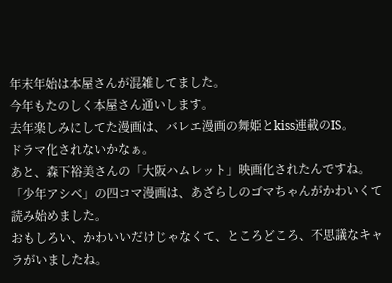年末年始は本屋さんが混雑してました。
今年もたのしく本屋さん通いします。
去年楽しみにしてた漫画は、バレエ漫画の舞姫とkiss連載のIS。
ドラマ化されないかなぁ。
あと、森下裕美さんの「大阪ハムレット」映画化されたんですね。
「少年アシベ」の四コマ漫画は、あざらしのゴマちゃんがかわいくて読み始めました。
おもしろい、かわいいだけじゃなくて、ところどころ、不思議なキャラがいましたね。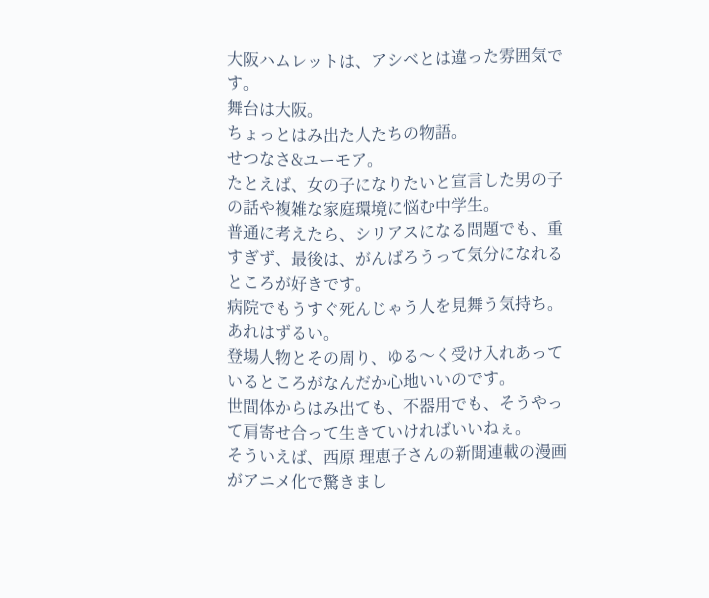大阪ハムレットは、アシベとは違った雰囲気です。
舞台は大阪。
ちょっとはみ出た人たちの物語。
せつなさ&ユーモア。
たとえば、女の子になりたいと宣言した男の子の話や複雑な家庭環境に悩む中学生。
普通に考えたら、シリアスになる問題でも、重すぎず、最後は、がんばろうって気分になれるところが好きです。
病院でもうすぐ死んじゃう人を見舞う気持ち。
あれはずるい。
登場人物とその周り、ゆる〜く受け入れあっているところがなんだか心地いいのです。
世間体からはみ出ても、不器用でも、そうやって肩寄せ合って生きていければいいねぇ。
そういえば、西原 理恵子さんの新聞連載の漫画がアニメ化で驚きまし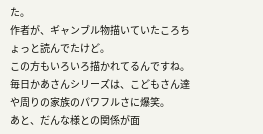た。
作者が、ギャンブル物描いていたころちょっと読んでたけど。
この方もいろいろ描かれてるんですね。
毎日かあさんシリーズは、こどもさん達や周りの家族のパワフルさに爆笑。
あと、だんな様との関係が面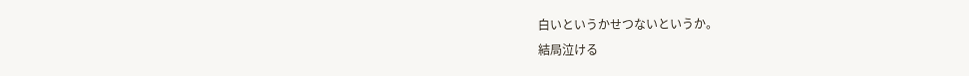白いというかせつないというか。
結局泣ける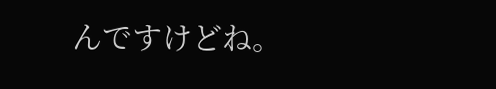んですけどね。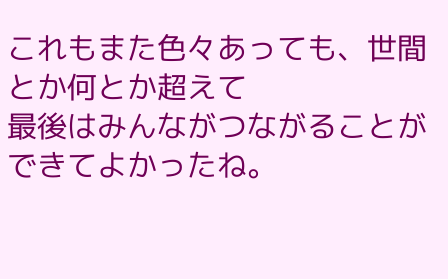これもまた色々あっても、世間とか何とか超えて
最後はみんながつながることができてよかったね。